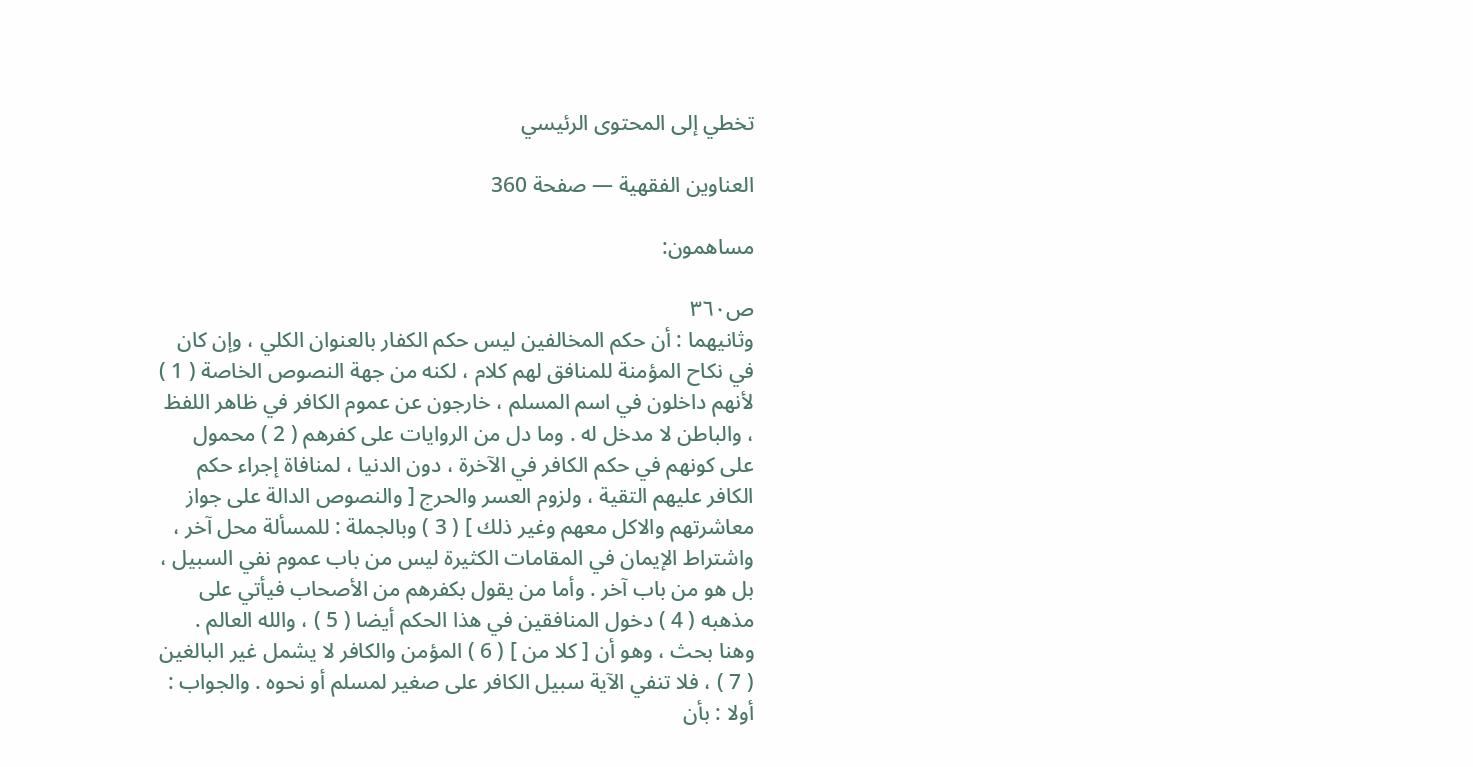تخطي إلى المحتوى الرئيسي

العناوين الفقهية — صفحة 360

مساهمون:

ص٣٦٠
وثانيهما : أن حكم المخالفين ليس حكم الكفار بالعنوان الكلي ، وإن كان في نكاح المؤمنة للمنافق لهم كلام ، لكنه من جهة النصوص الخاصة ( 1 ) لأنهم داخلون في اسم المسلم ، خارجون عن عموم الكافر في ظاهر اللفظ ، والباطن لا مدخل له . وما دل من الروايات على كفرهم ( 2 ) محمول على كونهم في حكم الكافر في الآخرة ، دون الدنيا ، لمنافاة إجراء حكم الكافر عليهم التقية ، ولزوم العسر والحرج [ والنصوص الدالة على جواز معاشرتهم والاكل معهم وغير ذلك ] ( 3 ) وبالجملة : للمسألة محل آخر ، واشتراط الإيمان في المقامات الكثيرة ليس من باب عموم نفي السبيل ، بل هو من باب آخر . وأما من يقول بكفرهم من الأصحاب فيأتي على مذهبه ( 4 ) دخول المنافقين في هذا الحكم أيضا ( 5 ) ، والله العالم . وهنا بحث ، وهو أن [ كلا من ] ( 6 ) المؤمن والكافر لا يشمل غير البالغين ( 7 ) ، فلا تنفي الآية سبيل الكافر على صغير لمسلم أو نحوه . والجواب : أولا : بأن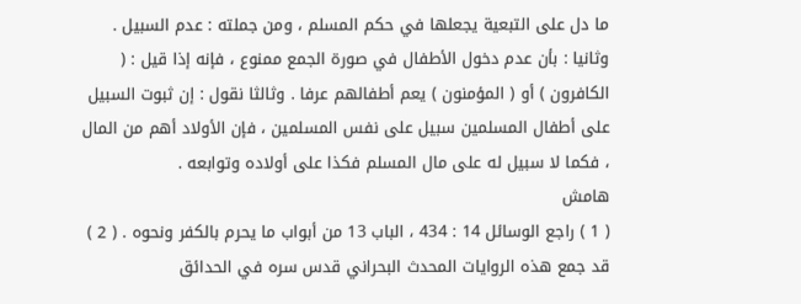ما دل على التبعية يجعلها في حكم المسلم ، ومن جملته : عدم السبيل . وثانيا : بأن عدم دخول الأطفال في صورة الجمع ممنوع ، فإنه إذا قيل : ( الكافرون ) أو ( المؤمنون ) يعم أطفالهم عرفا . وثالثا نقول : إن ثبوت السبيل على أطفال المسلمين سبيل على نفس المسلمين ، فإن الأولاد أهم من المال ، فكما لا سبيل له على مال المسلم فكذا على أولاده وتوابعه .
هامش
( 1 ) راجع الوسائل 14 : 434 ، الباب 13 من أبواب ما يحرم بالكفر ونحوه . ( 2 ) قد جمع هذه الروايات المحدث البحراني قدس سره في الحدائق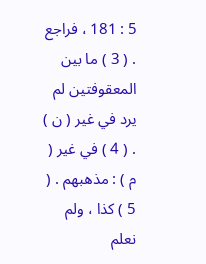5 : 181 ، فراجع . ( 3 ) ما بين المعقوفتين لم يرد في غير ( ن ) . ( 4 ) في غير ( م ) : مذهبهم . ( 5 ) كذا ، ولم نعلم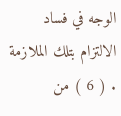الوجه في فساد الالتزام بتلك الملازمة . ( 6 ) من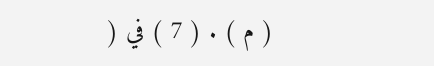( م ) . ( 7 ) في (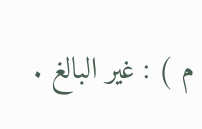م ) : غير البالغ .